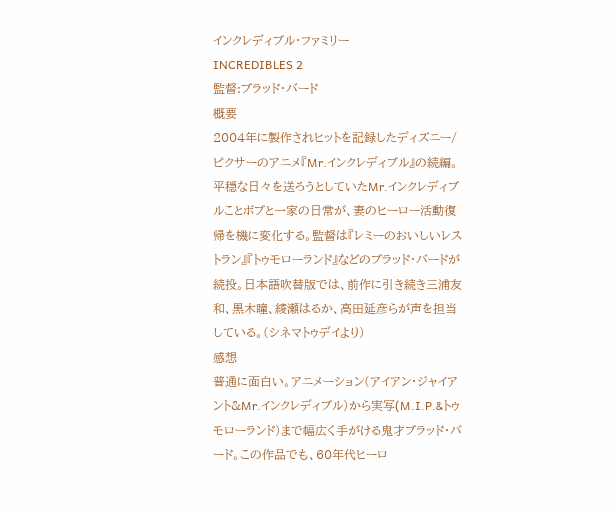インクレディブル・ファミリー
INCREDIBLES 2
監督:ブラッド・バード
概要
2004年に製作されヒットを記録したディズニー/ピクサーのアニメ『Mr.インクレディブル』の続編。平穏な日々を送ろうとしていたMr.インクレディブルことボブと一家の日常が、妻のヒーロー活動復帰を機に変化する。監督は『レミーのおいしいレストラン』『トゥモローランド』などのブラッド・バードが続投。日本語吹替版では、前作に引き続き三浦友和、黒木瞳、綾瀬はるか、高田延彦らが声を担当している。(シネマトゥデイより)
感想
普通に面白い。アニメーション(アイアン・ジャイアント&Mr.インクレディブル)から実写(M.I.P.&トゥモローランド)まで幅広く手がける鬼才ブラッド・バード。この作品でも、60年代ヒーロ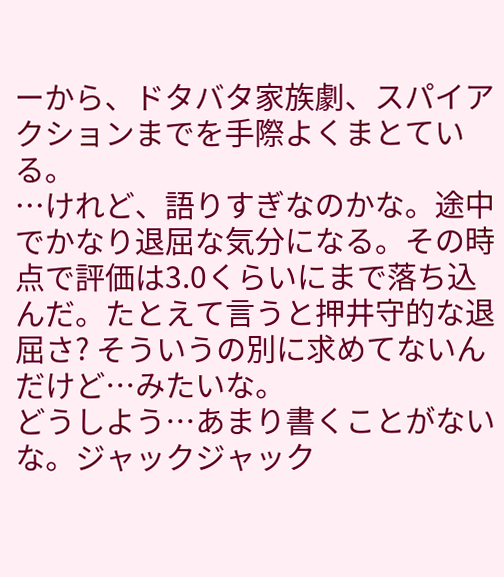ーから、ドタバタ家族劇、スパイアクションまでを手際よくまとている。
…けれど、語りすぎなのかな。途中でかなり退屈な気分になる。その時点で評価は3.0くらいにまで落ち込んだ。たとえて言うと押井守的な退屈さ? そういうの別に求めてないんだけど…みたいな。
どうしよう…あまり書くことがないな。ジャックジャック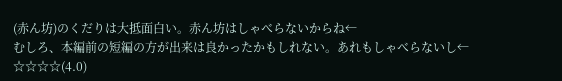(赤ん坊)のくだりは大抵面白い。赤ん坊はしゃべらないからね←
むしろ、本編前の短編の方が出来は良かったかもしれない。あれもしゃべらないし←
☆☆☆☆(4.0)